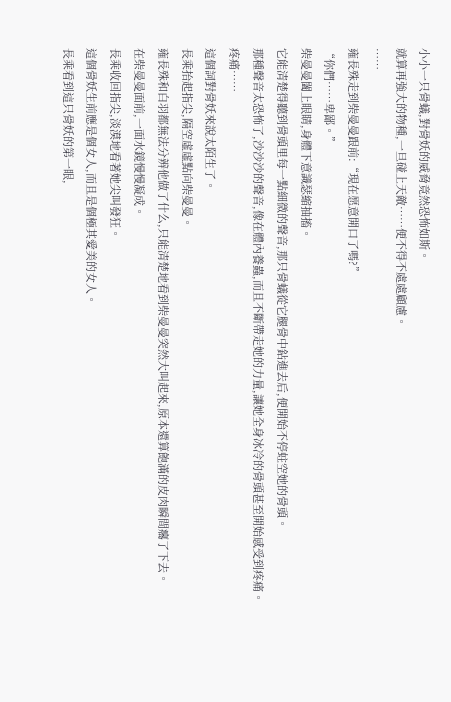小小一只骨蟻,對骨妖的威脅竟然恐怖如斯。
就算再強大的物種,一旦碰上天敵……便不得不處處顧慮。
……
雍長殊走到柴曼曼跟前:“現在愿意開口了嗎?”
“你們……卑鄙。”
柴曼曼闔上眼睛,身體下意識瑟縮抽搐。
它能清楚得聽到骨頭里每一點細微的聲音,那只骨蟻從它腿骨中鉆進去后,便開始不停蛀空她的骨頭。
那種聲音太恐怖了,沙沙沙的聲音,像在體內養蟲,而且不斷帶走她的力量,讓她全身冰冷的骨頭甚至開始感受到疼痛。
疼痛……
這個詞對骨妖來說太陌生了。
長乘抬起指尖,隔空虛虛點向柴曼曼。
雍長殊和白羽都無法分辨他做了什么,只能清楚地看到柴曼曼突然大叫起來,原本還算飽滿的皮肉瞬間癟了下去。
在柴曼曼面前,一面水鏡慢慢凝成。
長乘收回指尖,淡漠地看著她尖叫發狂。
這個骨妖生前應是個女人,而且是個極其愛美的女人。
長乘看到這只骨妖的第一眼,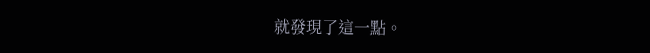就發現了這一點。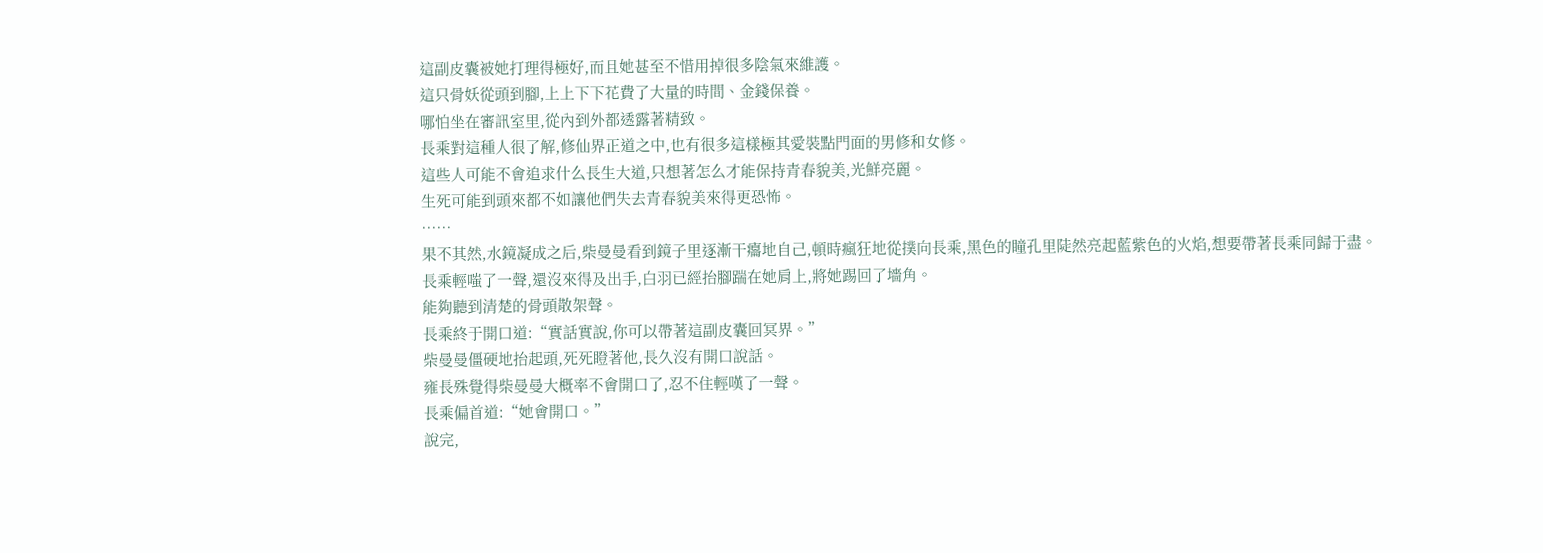這副皮囊被她打理得極好,而且她甚至不惜用掉很多陰氣來維護。
這只骨妖從頭到腳,上上下下花費了大量的時間、金錢保養。
哪怕坐在審訊室里,從內到外都透露著精致。
長乘對這種人很了解,修仙界正道之中,也有很多這樣極其愛裝點門面的男修和女修。
這些人可能不會追求什么長生大道,只想著怎么才能保持青春貌美,光鮮亮麗。
生死可能到頭來都不如讓他們失去青春貌美來得更恐怖。
……
果不其然,水鏡凝成之后,柴曼曼看到鏡子里逐漸干癟地自己,頓時瘋狂地從撲向長乘,黑色的瞳孔里陡然亮起藍紫色的火焰,想要帶著長乘同歸于盡。
長乘輕嗤了一聲,還沒來得及出手,白羽已經抬腳踹在她肩上,將她踢回了墻角。
能夠聽到清楚的骨頭散架聲。
長乘終于開口道:“實話實說,你可以帶著這副皮囊回冥界。”
柴曼曼僵硬地抬起頭,死死瞪著他,長久沒有開口說話。
雍長殊覺得柴曼曼大概率不會開口了,忍不住輕嘆了一聲。
長乘偏首道:“她會開口。”
說完,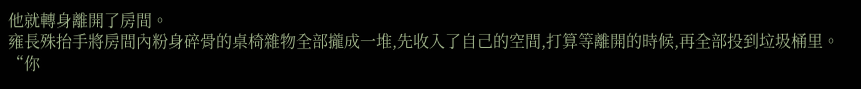他就轉身離開了房間。
雍長殊抬手將房間內粉身碎骨的桌椅雜物全部攏成一堆,先收入了自己的空間,打算等離開的時候,再全部投到垃圾桶里。
“你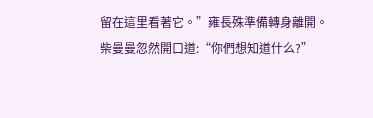留在這里看著它。”雍長殊準備轉身離開。
柴曼曼忽然開口道:“你們想知道什么?”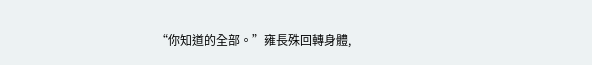“你知道的全部。”雍長殊回轉身體,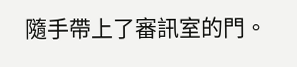隨手帶上了審訊室的門。